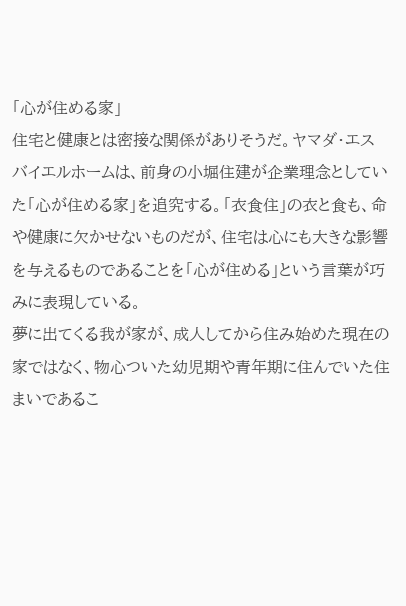「心が住める家」
住宅と健康とは密接な関係がありそうだ。ヤマダ・エスバイエルホームは、前身の小堀住建が企業理念としていた「心が住める家」を追究する。「衣食住」の衣と食も、命や健康に欠かせないものだが、住宅は心にも大きな影響を与えるものであることを「心が住める」という言葉が巧みに表現している。
夢に出てくる我が家が、成人してから住み始めた現在の家ではなく、物心ついた幼児期や青年期に住んでいた住まいであるこ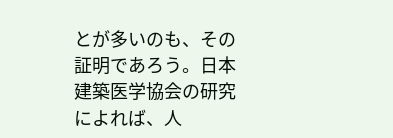とが多いのも、その証明であろう。日本建築医学協会の研究によれば、人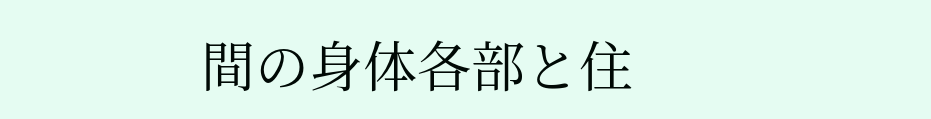間の身体各部と住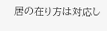居の在り方は対応し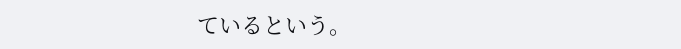ているという。